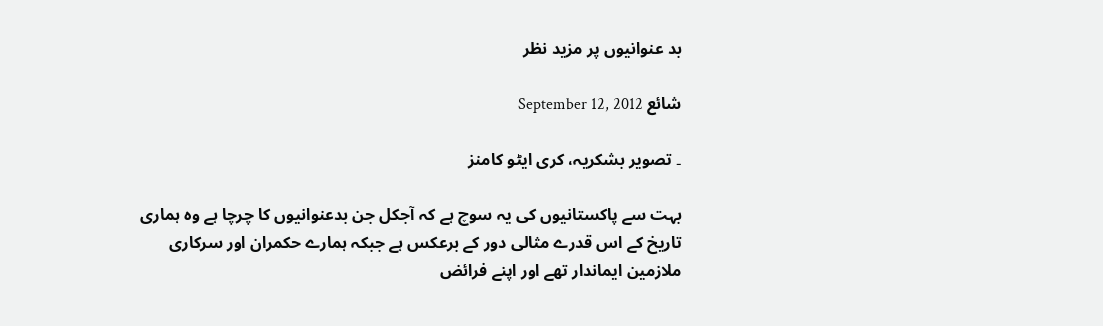بد عنوانیوں پر مزید نظر

شائع September 12, 2012

۔ تصویر بشکریہ، کری ایٹو کامنز

بہت سے پاکستانیوں کی یہ سوچ ہے کہ آجکل جن بدعنوانیوں کا چرچا ہے وہ ہماری تاریخ کے اس قدرے مثالی دور کے برعکس ہے جبکہ ہمارے حکمران اور سرکاری ملازمین ایماندار تھے اور اپنے فرائض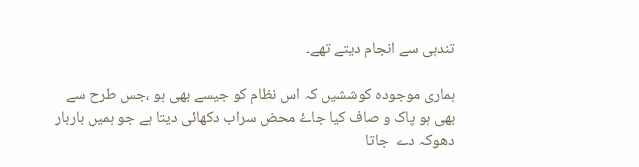تندہی سے انجام دیتے تھے۔

ہماری موجودہ کوششیں کہ اس نظام کو جیسے بھی ہو ،جس طرح سے بھی ہو پاک و صاف کیا جاۓ محض سراب دکھائی دیتا ہے جو ہمیں باربار دھوکہ دے  جاتا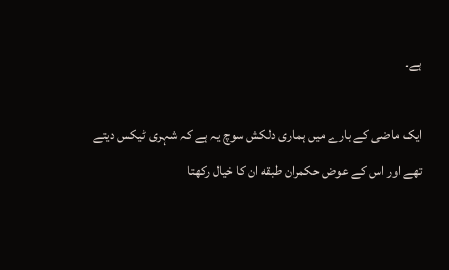ہے۔

ایک ماضی کے بارے میں ہماری دلکش سوچ یہ ہے کہ شہری ٹیکس دیتے تھے اور اس کے عوض حکمران طبقه ان کا خیال رکھتا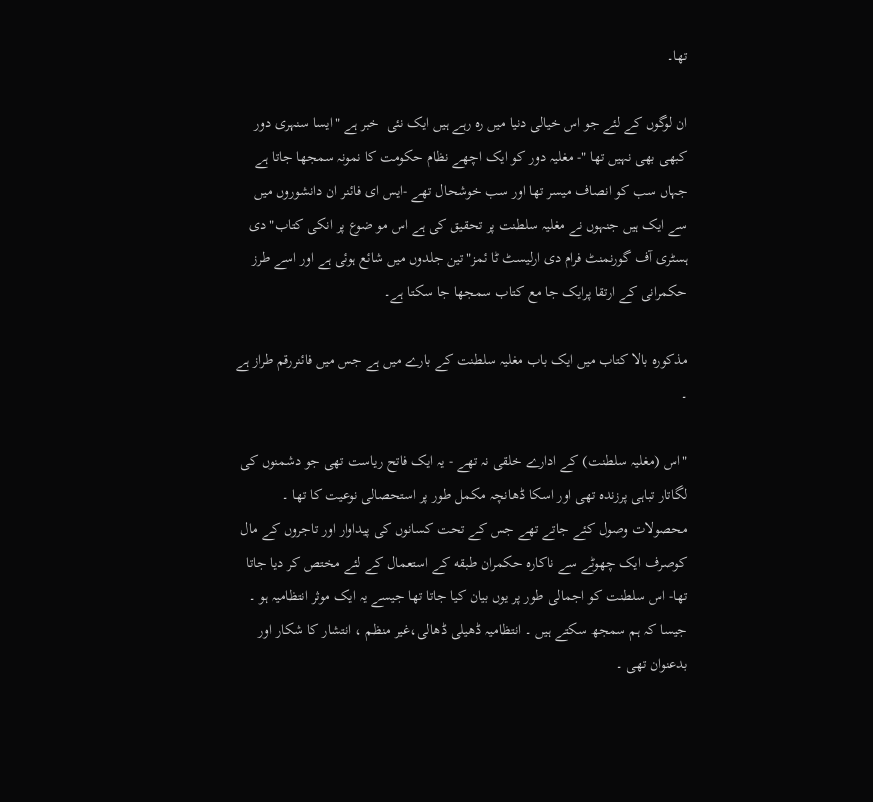تھا۔

ان لوگوں کے لئے جو اس خیالی دنیا میں رہ رہے ہیں ایک نئی  خبر ہے "ایسا سنہری دور کبھی بھی نہیں تھا "- مغلیہ دور کو ایک اچھے نظام حکومت کا نمونہ سمجھا جاتا ہے جہاں سب کو انصاف میسر تھا اور سب خوشحال تھے -ایس ای فائنر ان دانشوروں میں سے ایک ہیں جنہوں نے مغلیہ سلطنت پر تحقیق کی ہے اس مو ضوع پر انکی کتاب"دی ہسٹری آف گورنمنٹ فرام دی ارلیسٹ ٹا ئمز"تین جلدوں میں شائع ہوئی ہے اور اسے طرز حکمرانی کے ارتقا پرایک جا مع کتاب سمجھا جا سکتا ہے۔

مذکورہ بالا کتاب میں ایک باب مغلیہ سلطنت کے بارے میں ہے جس میں فائنررقم طراز ہے ۔

"اس (مغلیہ سلطنت) کے ادارے خلقی نہ تھے - یہ ایک فاتح ریاست تھی جو دشمنوں کی لگاتار تباہی پرزندہ تھی اور اسکا ڈھانچہ مکمل طور پر استحصالی نوعیت کا تھا ۔ محصولات وصول کئے جاتے تھے جس کے تحت کسانوں کی پیداوار اور تاجروں کے مال کوصرف ایک چھوٹے سے ناکارہ حکمران طبقه کے استعمال کے لئے مختص کر دیا جاتا تھا- اس سلطنت کو اجمالی طور پر یوں بیان کیا جاتا تھا جیسے یہ ایک موثر انتظامیہ ہو ۔ جیسا کہ ہم سمجھ سکتے ہیں ۔ انتظامیہ ڈھیلی ڈھالی،غیر منظم ، انتشار کا شکار اور بدعنوان تھی ۔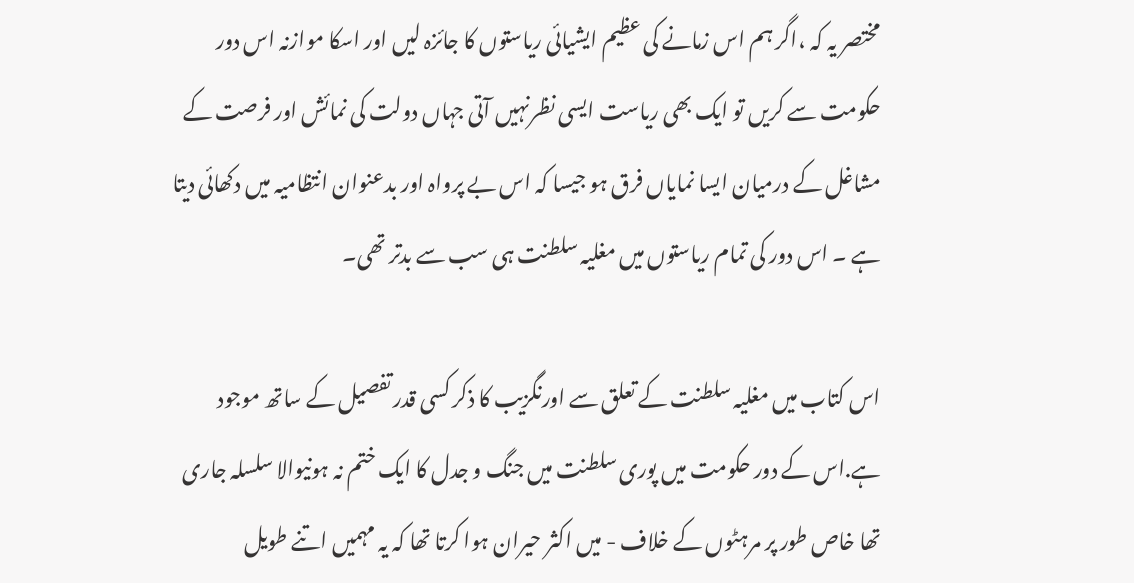مختصر یہ کہ ،اگر ہم اس زمانے کی عظیم ایشیائی ریاستوں کا جائزہ لیں اور اسکا موازنہ اس دور حکومت سے کریں تو ایک بھی ریاست ایسی نظرنہیں آتی جہاں دولت کی نمائش اور فرصت کے مشاغل کے درمیان ایسا نمایاں فرق ہو جیسا کہ اس بے پرواہ اور بدعنوان انتظامیہ میں دکھائی دیتا ہے ۔ اس دور کی تمام ریاستوں میں مغلیہ سلطنت ہی سب سے بدتر تھی۔

اس کتاب میں مغلیہ سلطنت کے تعلق سے اورنگزیب کا ذکر کسی قدر تفصیل کے ساتھ موجود ہے.اس کے دور حکومت میں پوری سلطنت میں جنگ و جدل کا ایک ختم نہ ہونیوالا سلسلہ جاری تھا خاص طور پر مرہٹوں کے خلاف - میں اکثر حیران ہوا کرتا تھا کہ یہ مہمیں اتنے طویل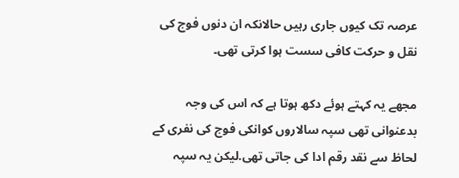عرصہ تک کیوں جاری رہیں حالانکہ ان دنوں فوج کی نقل و حرکت کافی سست ہوا کرتی تھی۔

مجھے یہ کہتے ہوئے دکھ ہوتا ہے کہ اس کی وجہ بدعنوانی تھی سپہ سالاروں کوانکی فوج کی نفری کے لحاظ سے نقد رقم ادا کی جاتی تھی.لیکن یہ سپہ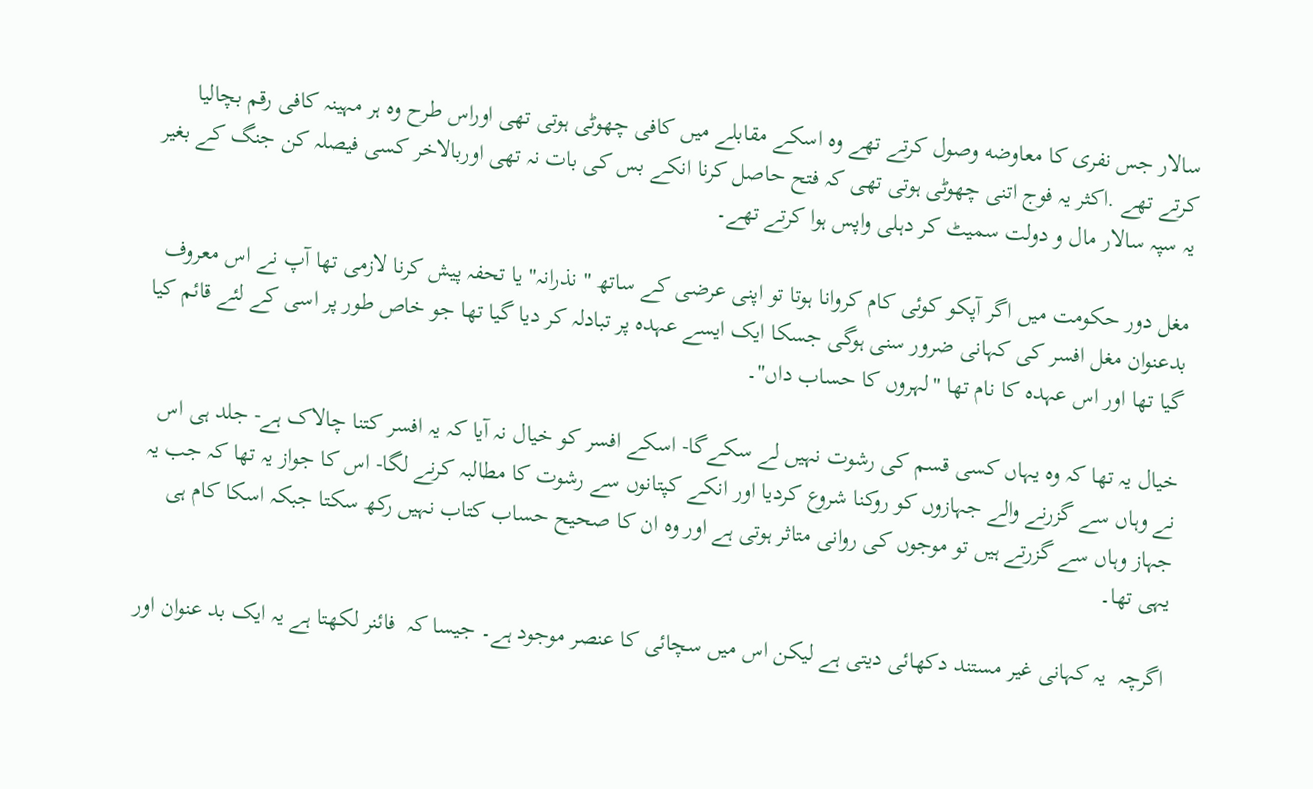سالار جس نفری کا معاوضه وصول کرتے تھے وہ اسکے مقابلے میں کافی چھوٹی ہوتی تھی اوراس طرح وہ ہر مہینہ کافی رقم بچالیا کرتے تھے .اکثر یہ فوج اتنی چھوٹی ہوتی تھی کہ فتح حاصل کرنا انکے بس کی بات نہ تھی اوربالاخر کسی فیصلہ کن جنگ کے بغیر یہ سپہ سالار مال و دولت سمیٹ کر دہلی واپس ہوا کرتے تھے۔

مغل دور حکومت میں اگر آپکو کوئی کام کروانا ہوتا تو اپنی عرضی کے ساتھ " نذرانہ" یا تحفہ پیش کرنا لازمی تھا آپ نے اس معروف بدعنوان مغل افسر کی کہانی ضرور سنی ہوگی جسکا ایک ایسے عہدہ پر تبادلہ کر دیا گیا تھا جو خاص طور پر اسی کے لئے قائم کیا گیا تھا اور اس عہدہ کا نام تھا "لہروں کا حساب داں"۔

خیال یہ تھا کہ وہ یہاں کسی قسم کی رشوت نہیں لے سکےگا- اسکے افسر کو خیال نہ آیا کہ یہ افسر کتنا چالاک ہے- جلد ہی اس نے وہاں سے گزرنے والے جہازوں کو روکنا شروع کردیا اور انکے کپتانوں سے رشوت کا مطالبہ کرنے لگا- اس کا جواز یہ تھا کہ جب یہ جہاز وہاں سے گزرتے ہیں تو موجوں کی روانی متاثر ہوتی ہے اور وہ ان کا صحیح حساب کتاب نہیں رکھ سکتا جبکہ اسکا کام ہی یہی تھا۔

اگرچہ  یہ کہانی غیر مستند دکھائی دیتی ہے لیکن اس میں سچائی کا عنصر موجود ہے۔ جیسا کہ  فائنر لکھتا ہے یہ ایک بد عنوان اور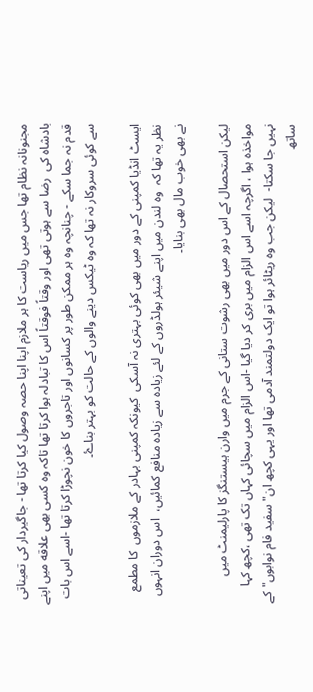مجنونانہ نظام تھا جس میں ریاست کا ہر ملازم اپنا اپنا حصہ وصول کیا کرتا تھا - جاگیردار کی تعیناتی بادشاہ کی  رضا سے ہوتی تھی اور وقتاً فوقتاً اس کا تبادلہ ہوا کرتا تھا تاکہ وہ کسی بھی علاقه میں اپنے قدم نہ جما سکے - چنانچہ وہ ہر ممکن طور پر کسانوں اور تاجروں کا خون نچوڑا کرتا تھا -اسے اس بات سے کوئی سروکار نہ تھا کہ وہ ٹیکس دینے والوں کے حالت کو بہتر بناۓ۔

ایسٹ انڈیا کمپنی کے دور میں بھی کوئی بہتری نہ آسکی  کیونکہ کمپنی بہادر کے ملازموں  کا مطمع نظر یہ تھا کہ  وہ لندن میں اپنے شیئر ہولڈروں کے لئے زیادہ سے زیادہ منافع کمائیں،  اس دوران انہوں نے بھی خوب مال بھی بنایا۔

لیکن استحصال کے اس دور میں بھی رشوت ستانی کے جرم میں وارن ہیستنگز کا پارلیمنٹ میں مواخذہ ہوا ، اگرچہ اسے اس الزام میں بری کر دیا گیا -اس الزام میں سچائی کہاں تک تھی ،کچھ کہا نہیں جا سکتا-  لیکن جب وہ ریٹائر ہوا تو ایک دولتمند آدمی تھا اور یہی کچھ ان" سفید فام نوابوں"کے ساتھ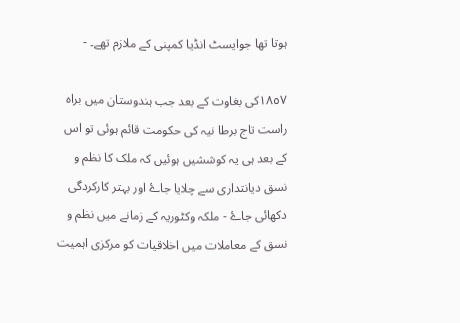ہوتا تھا جوایسٹ انڈیا کمپنی کے ملازم تھے۔ -

١٨٥٧کی بغاوت کے بعد جب ہندوستان میں براہ راست تاج برطا نیہ کی حکومت قائم ہوئی تو اس کے بعد ہی یہ کوششیں ہوئیں کہ ملک کا نظم و نسق دیانتداری سے چلایا جاۓ اور بہتر کارکردگی دکھائی جاۓ - ملکہ وکٹوریہ کے زمانے میں نظم و نسق کے معاملات میں اخلاقیات کو مرکزی اہمیت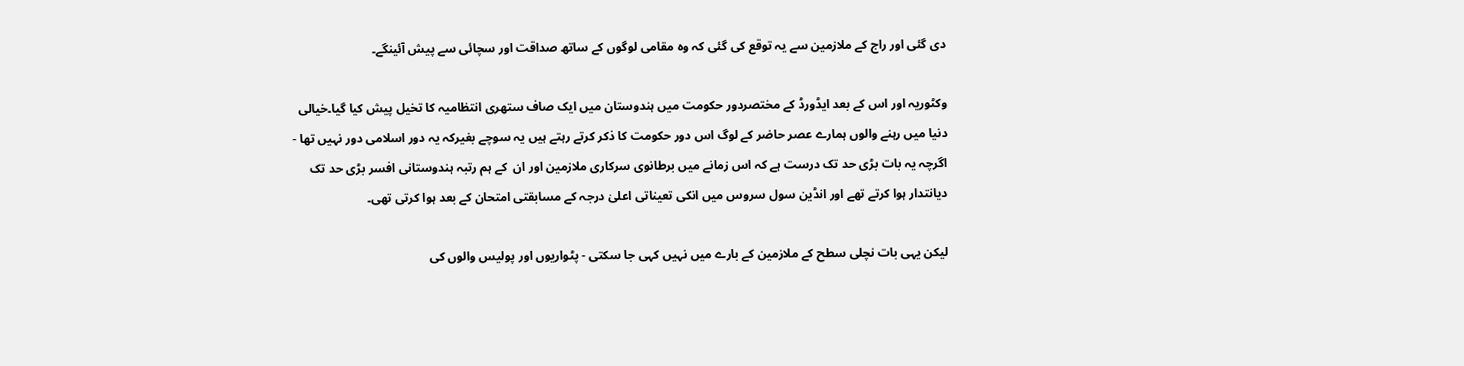دی گئی اور راج کے ملازمین سے یہ توقع کی گئی کہ وہ مقامی لوگوں کے ساتھ صداقت اور سچائی سے پیش آئینگے۔

وکٹوریہ اور اس کے بعد ایڈورڈ کے مختصردور حکومت میں ہندوستان میں ایک صاف ستھری انتظامیہ کا تخیل پیش کیا گیا۔خیالی دنیا میں رہنے والوں ہمارے عصر حاضر کے لوگ اس دور حکومت کا ذکر کرتے رہتے ہیں یہ سوچے بغیرکہ یہ دور اسلامی دور نہیں تھا - اگرچہ یہ بات بڑی حد تک درست ہے کہ اس زمانے میں برطانوی سرکاری ملازمین اور ان  کے ہم رتبہ ہندوستانی افسر بڑی حد تک دیانتدار ہوا کرتے تھے اور انڈین سول سروس میں انکی تعیناتی اعلیٰ درجہ کے مسابقتی امتحان کے بعد ہوا کرتی تھی۔

لیکن یہی بات نچلی سطح کے ملازمین کے بارے میں نہیں کہی جا سکتی - پٹواریوں اور پولیس والوں کی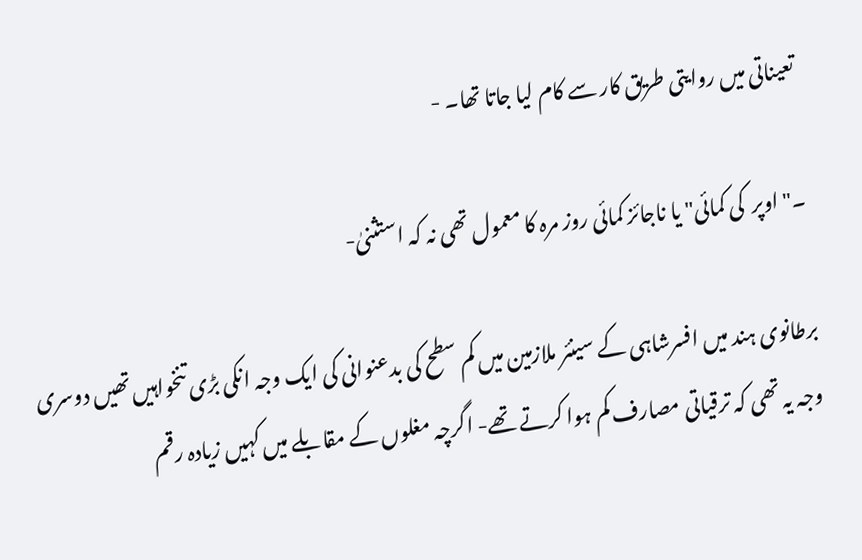تعیناتی میں روایتی طریق کار سے کام لیا جاتا تھا۔ -

۔"اوپر  کی کمائی" یا ناجائز کمائی روز مرہ کا معمول تھی نہ کہ استثنیٰ-

برطانوی ہند میں افسرشاہی کے سینئر ملازمین میں کم سطح کی بدعنوانی کی ایک وجہ انکی بڑی تنخواہیں تھیں دوسری وجہ یہ تھی کہ ترقیاتی مصارف کم ہوا کرتے تھے- اگرچہ مغلوں کے مقابلے میں کہیں زیادہ رقم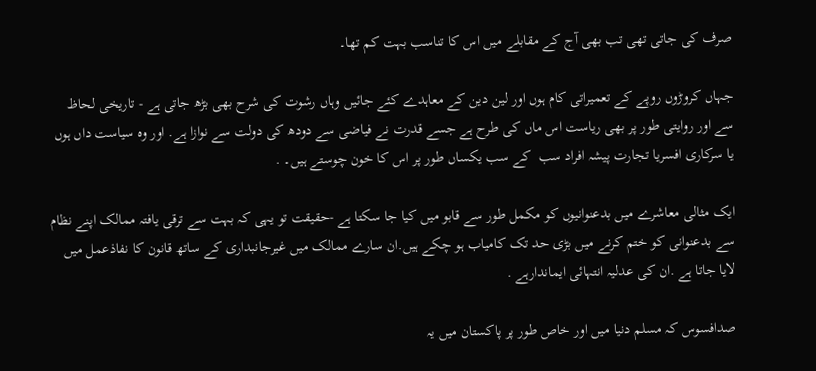صرف کی جاتی تھی تب بھی آج کے مقابلے میں اس کا تناسب بہت کم تھا۔

جہاں کروڑوں روپے کے تعمیراتی کام ہوں اور لین دین کے معاہدے کئے جائیں وہاں رشوت کی شرح بھی بڑھ جاتی ہے - تاریخی لحاظ سے اور روایتی طور پر بھی ریاست اس ماں کی طرح ہے جسے قدرت نے فیاضی سے دودھ کی دولت سے نوازا ہے. اور وہ سیاست داں ہوں یا سرکاری افسریا تجارت پیشہ افراد سب  کے سب یکساں طور پر اس کا خون چوستے ہیں۔ .

ایک مثالی معاشرے میں بدعنوانیوں کو مکمل طور سے قابو میں کیا جا سکتا ہے -حقیقت تو یہی کہ بہت سے ترقی یافتہ ممالک اپنے نظام سے بدعنوانی کو ختم کرنے میں بڑی حد تک کامیاب ہو چکے ہیں.ان سارے ممالک میں غیرجانبداری کے ساتھ قانون کا نفاذعمل میں لایا جاتا ہے .ان کی عدلیہ انتہائی ایماندارہے .

صدافسوس کہ مسلم دنیا میں اور خاص طور پر پاکستان میں یہ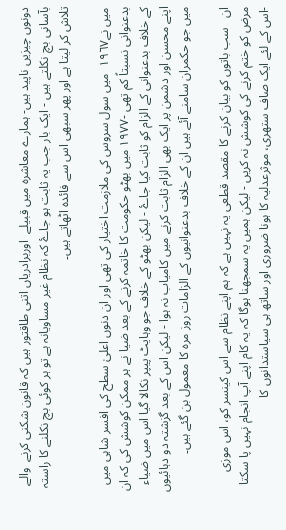دونوں چیزیں ناپید ہیں- ہمارے معاشرہ میں قبیلے  اوربرادریاں اتنی طاقتور ہیں کہ قانون شکنی کرنے  والے بآسانی بچ نکلتے ہیں - ایک بار جب یہ ثابت ہو جاۓ کہ نظام غیر مساویانہ ہے تو ہر کوئی بچ نکلنے کا راستہ تلاش کر لیتا ہے اور پھر سبھی اس سے فائدہ اٹھاتے ہیں۔

میں نے١٩٦٧  میں سول سروس کی ملازمت اختیار کی تھی اور ان دنوں اعلیٰ سطح کی افسر شاہی میں بدعنوانی نسبتاً کم تھی -١٩٧٧ میں بھٹو حکومت کا خاتمہ کرنے کے بعد ضیا نے ہر ممکن کوشش کی کہ ان کے خلاف بدعنوانی کے الزام کو ثابت کیا جاۓ - لیکن بھٹو کے خلاف جو وہایٹ پیپر نکالا گیا اس میں ضیاء اپنے محسن اور دشمن پر ایک بھی الزام ثابت کرنے میں کامیاب نہ ہوا - لیکن اس کے بعد گزشتہ دو دہائیوں میں جو حکمران سامنے آئے ہیں ان کے خلاف بدعنوانیوں کے الزامات روز مرہ کا معمول بن گئے ہیں۔

ان   سب باتوں کو بیان کرنے کا مقصد قطعی یہ نہیں ہے کہ ہم اپنے نظام سے اس کینسر کو، اس موزی مرض کو ختم کرنے کی کوشش نہ کریں - لیکن ہمیں یہ سمجھنا ہوگا کہ یہ کام اپنے آپ انجام نہیں پا سکتا -اس کے لئے ایک صاف ستھری، موثرعدلیہ کا ہونا ضروری اور ساتھ ہی سیاستدانوں کا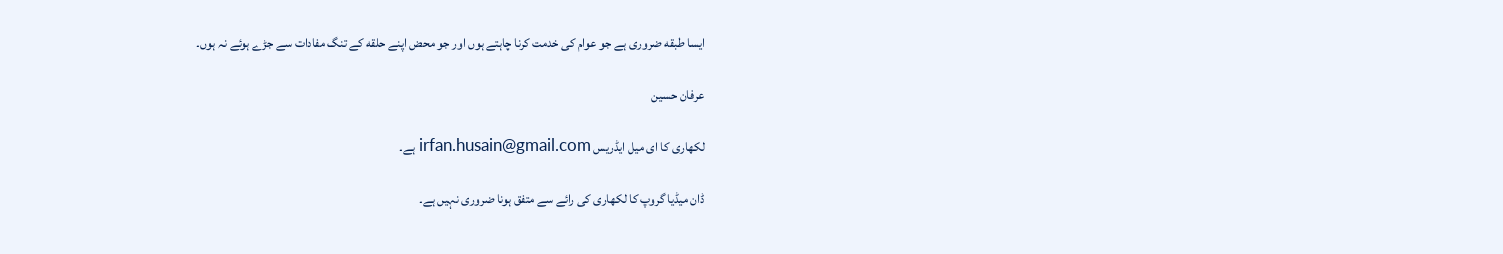ایسا طبقه ضروری ہے جو عوام کی خدمت کرنا چاہتے ہوں اور جو محض اپنے حلقه کے تنگ مفادات سے جڑے ہوئے نہ ہوں۔

عرفان حسین

لکھاری کا ای میل ایڈریس irfan.husain@gmail.com ہے۔

ڈان میڈیا گروپ کا لکھاری کی رائے سے متفق ہونا ضروری نہیں ہے۔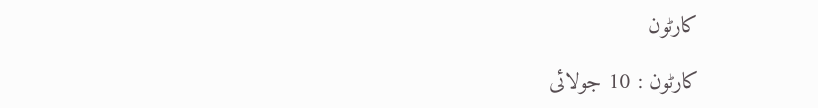کارٹون

کارٹون : 10 جولائی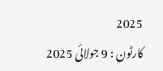2025
کارٹون : 9 جولائی 2025